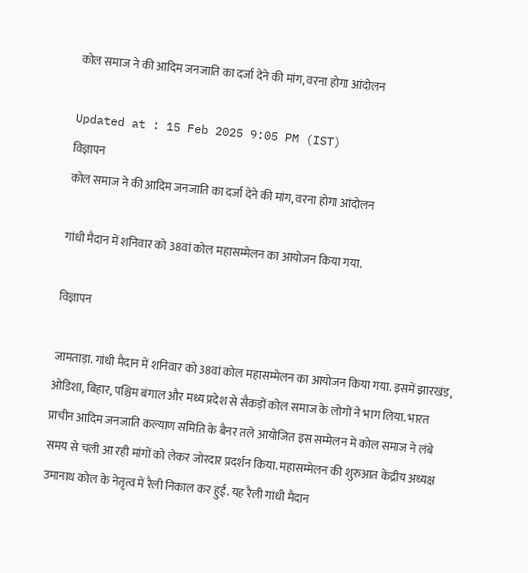कोल समाज ने की आदिम जनजाति का दर्जा देने की मांग, वरना होगा आंदोलन

Updated at : 15 Feb 2025 9:05 PM (IST)
विज्ञापन
कोल समाज ने की आदिम जनजाति का दर्जा देने की मांग, वरना होगा आंदोलन

गांधी मैदान में शनिवार को 38वां कोल महासम्मेलन का आयोजन किया गया.

विज्ञापन

जामताड़ा. गांधी मैदान में शनिवार को 38वां कोल महासम्मेलन का आयोजन किया गया. इसमें झारखंड, ओडिशा, बिहार, पश्चिम बंगाल और मध्य प्रदेश से सैकड़ों कोल समाज के लोगों ने भाग लिया. भारत प्राचीन आदिम जनजाति कल्याण समिति के बैनर तले आयोजित इस सम्मेलन में कोल समाज ने लंबे समय से चली आ रही मांगों को लेकर जोरदार प्रदर्शन किया. महासम्मेलन की शुरुआत केंद्रीय अध्यक्ष उमानाथ कोल के नेतृत्व में रैली निकाल कर हुई. यह रैली गांधी मैदान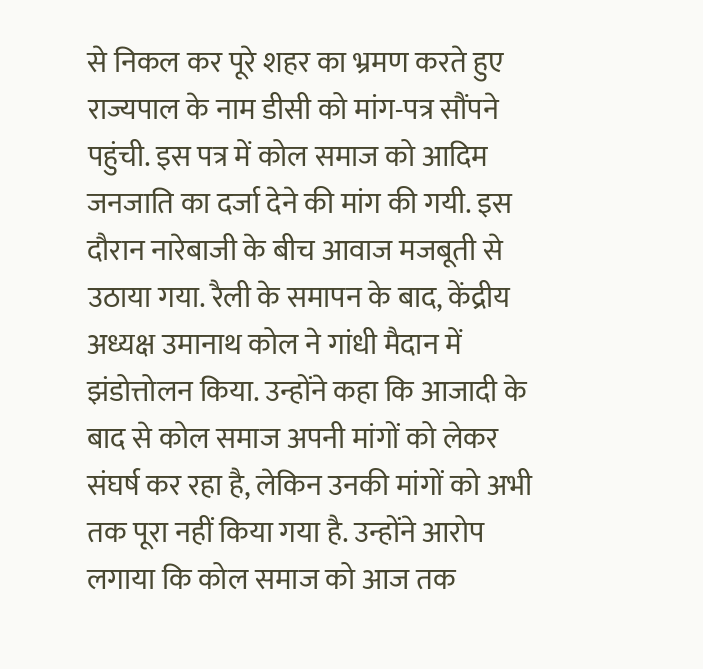से निकल कर पूरे शहर का भ्रमण करते हुए राज्यपाल के नाम डीसी को मांग-पत्र सौंपने पहुंची. इस पत्र में कोल समाज को आदिम जनजाति का दर्जा देने की मांग की गयी. इस दौरान नारेबाजी के बीच आवाज मजबूती से उठाया गया. रैली के समापन के बाद, केंद्रीय अध्यक्ष उमानाथ कोल ने गांधी मैदान में झंडोत्तोलन किया. उन्होंने कहा कि आजादी के बाद से कोल समाज अपनी मांगों को लेकर संघर्ष कर रहा है, लेकिन उनकी मांगों को अभी तक पूरा नहीं किया गया है. उन्होंने आरोप लगाया कि कोल समाज को आज तक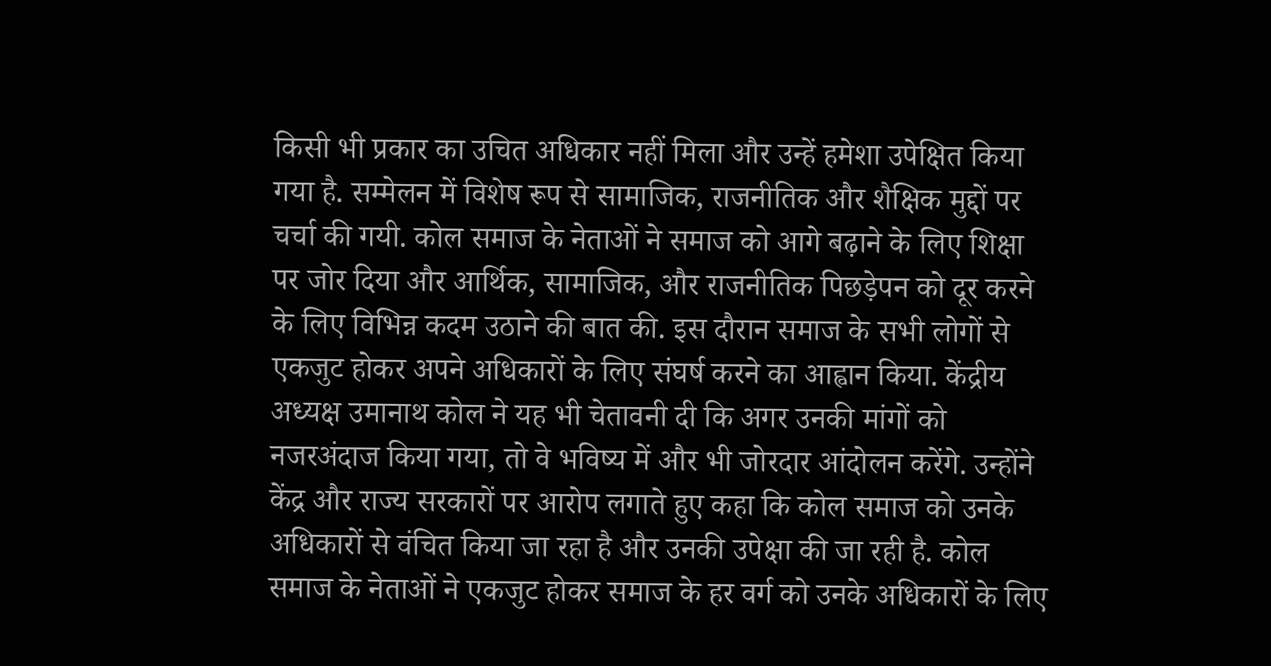किसी भी प्रकार का उचित अधिकार नहीं मिला और उन्हें हमेशा उपेक्षित किया गया है. सम्मेलन में विशेष रूप से सामाजिक, राजनीतिक और शैक्षिक मुद्दों पर चर्चा की गयी. कोल समाज के नेताओं ने समाज को आगे बढ़ाने के लिए शिक्षा पर जोर दिया और आर्थिक, सामाजिक, और राजनीतिक पिछड़ेपन को दूर करने के लिए विभिन्न कदम उठाने की बात की. इस दौरान समाज के सभी लोगों से एकजुट होकर अपने अधिकारों के लिए संघर्ष करने का आह्वान किया. केंद्रीय अध्यक्ष उमानाथ कोल ने यह भी चेतावनी दी कि अगर उनकी मांगों को नजरअंदाज किया गया, तो वे भविष्य में और भी जोरदार आंदोलन करेंगे. उन्होंने केंद्र और राज्य सरकारों पर आरोप लगाते हुए कहा कि कोल समाज को उनके अधिकारों से वंचित किया जा रहा है और उनकी उपेक्षा की जा रही है. कोल समाज के नेताओं ने एकजुट होकर समाज के हर वर्ग को उनके अधिकारों के लिए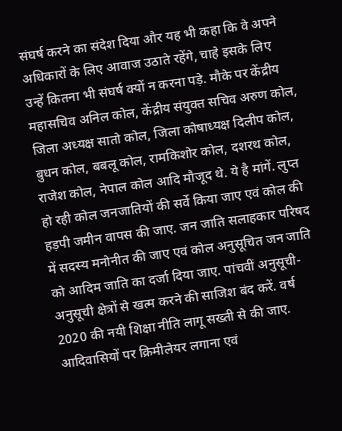संघर्ष करने का संदेश दिया और यह भी कहा कि वे अपने अधिकारों के लिए आवाज उठाते रहेंगे, चाहे इसके लिए उन्हें कितना भी संघर्ष क्यों न करना पड़े. मौके पर केंद्रीय महासचिव अनिल कोल, केंद्रीय संयुक्त सचिव अरुण कोल, जिला अध्यक्ष सातो कोल, जिला कोषाध्यक्ष दिलीप कोल, बुधन कोल, बबलू कोल, रामकिशोर कोल, दशरथ कोल, राजेश कोल, नेपाल कोल आदि मौजूद थे. ये है मांगें. लुप्त हो रही कोल जनजातियों की सर्वे किया जाए एवं कोल की हड़पी जमीन वापस की जाए. जन जाति सलाहकार परिषद में सदस्य मनोनीत की जाए एवं कोल अनुसूचित जन जाति को आदिम जाति का दर्जा दिया जाए. पांचवीं अनुसूची-अनुसूची क्षेत्रों से खत्म करने की साजिश बंद करें. वर्ष 2020 की नयी शिक्षा नीति लागू सख्ती से की जाए. आदिवासियों पर क्रिमीलेयर लगाना एवं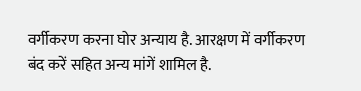वर्गीकरण करना घोर अन्याय है. आरक्षण में वर्गीकरण बंद करें सहित अन्य मांगें शामिल है.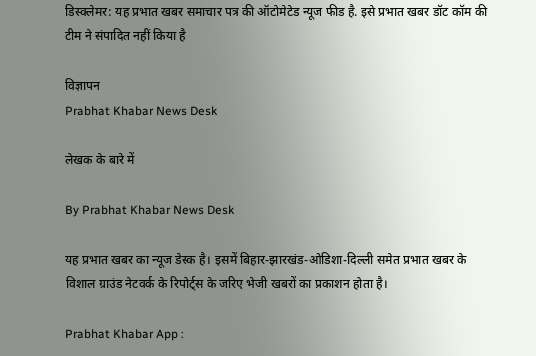डिस्क्लेमर: यह प्रभात खबर समाचार पत्र की ऑटोमेटेड न्यूज फीड है. इसे प्रभात खबर डॉट कॉम की टीम ने संपादित नहीं किया है

विज्ञापन
Prabhat Khabar News Desk

लेखक के बारे में

By Prabhat Khabar News Desk

यह प्रभात खबर का न्यूज डेस्क है। इसमें बिहार-झारखंड-ओडिशा-दिल्‍ली समेत प्रभात खबर के विशाल ग्राउंड नेटवर्क के रिपोर्ट्स के जरिए भेजी खबरों का प्रकाशन होता है।

Prabhat Khabar App :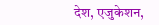देश, एजुकेशन,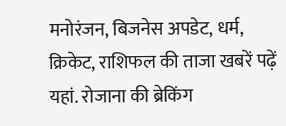मनोरंजन, बिजनेस अपडेट, धर्म, क्रिकेट, राशिफल की ताजा खबरें पढ़ें यहां. रोजाना की ब्रेकिंग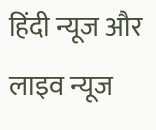हिंदी न्यूज और लाइव न्यूज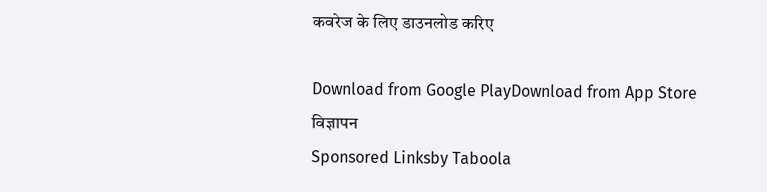कवरेज के लिए डाउनलोड करिए

Download from Google PlayDownload from App Store
विज्ञापन
Sponsored Linksby Taboola